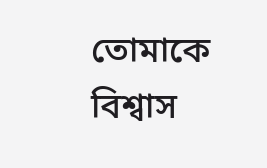তোমাকে বিশ্বাস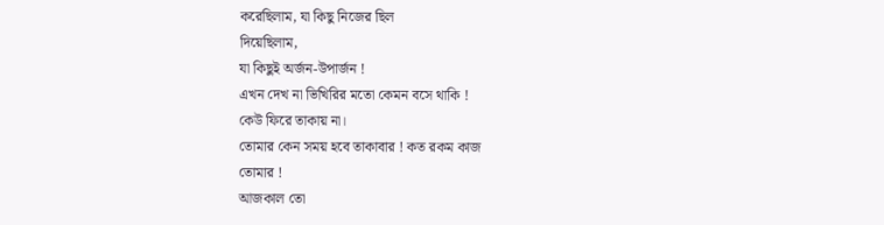করেছিলাম, যা কিছু নিজের ছিল
দিয়েছিলাম,
যা কিছুই অর্জন-উপার্জন !
এখন দেখ না ভিখিরির মতো কেমন বসে থাকি !
কেউ ফিরে তাকায় না।
তোমার কেন সময় হবে তাকাবার ! কত রকম কাজ
তোমার !
আজকাল তো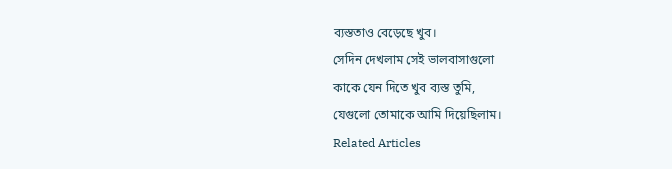ব্যস্ততাও বেড়েছে খুব।
সেদিন দেখলাম সেই ভালবাসাগুলো
কাকে যেন দিতে খুব ব্যস্ত তুমি,
যেগুলো তোমাকে আমি দিয়েছিলাম।
Related Articles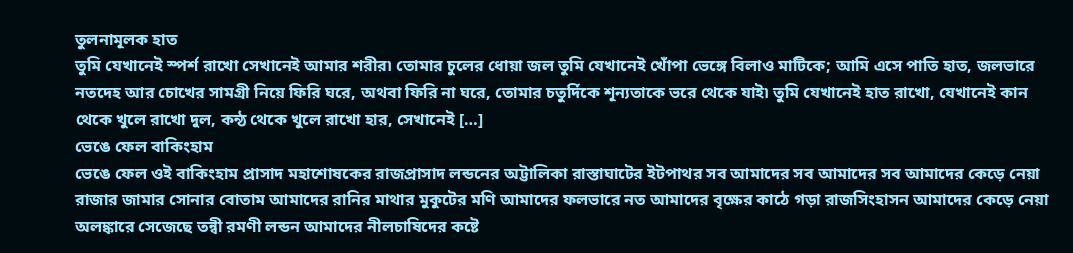তুলনামূলক হাত
তুমি যেখানেই স্পর্শ রাখো সেখানেই আমার শরীর৷ তোমার চুলের ধোয়া জল তুমি যেখানেই খোঁপা ভেঙ্গে বিলাও মাটিকে; আমি এসে পাতি হাত, জলভারে নতদেহ আর চোখের সামগ্রী নিয়ে ফিরি ঘরে, অথবা ফিরি না ঘরে, তোমার চতুর্দিকে শূন্যতাকে ভরে থেকে যাই৷ তুমি যেখানেই হাত রাখো, যেখানেই কান থেকে খুলে রাখো দুল, কন্ঠ থেকে খুলে রাখো হার, সেখানেই […]
ভেঙে ফেল বাকিংহাম
ভেঙে ফেল ওই বাকিংহাম প্রাসাদ মহাশোষকের রাজপ্রাসাদ লন্ডনের অট্টালিকা রাস্তাঘাটের ইটপাথর সব আমাদের সব আমাদের সব আমাদের কেড়ে নেয়া রাজার জামার সোনার বোতাম আমাদের রানির মাথার মুকুটের মণি আমাদের ফলভারে নত আমাদের বৃক্ষের কাঠে গড়া রাজসিংহাসন আমাদের কেড়ে নেয়া অলঙ্কারে সেজেছে তন্বী রমণী লন্ডন আমাদের নীলচাষিদের কষ্টে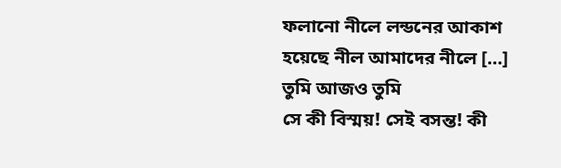ফলানো নীলে লন্ডনের আকাশ হয়েছে নীল আমাদের নীলে […]
তুমি আজও তুমি
সে কী বিস্ময়! সেই বসন্ত! কী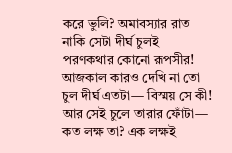করে ভুলি? অমাবস্যার রাত নাকি সেটা দীর্ঘ চুলই পরণকথার কোনো রূপসীর! আজকাল কারও দেখি না তো চুল দীর্ঘ এতটা— বিস্ময় সে কী! আর সেই চুলে তারার ফোঁটা— কত লক্ষ তা? এক লক্ষই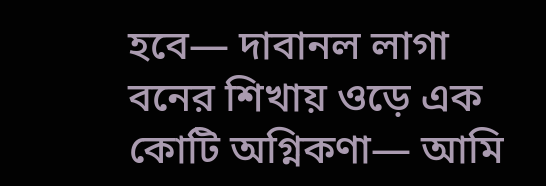হবে— দাবানল লাগা বনের শিখায় ওড়ে এক কোটি অগ্নিকণা— আমি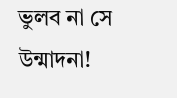ভুলব না সে উন্মাদনা!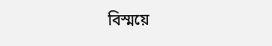বিস্ময়ে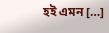হই এমন […]